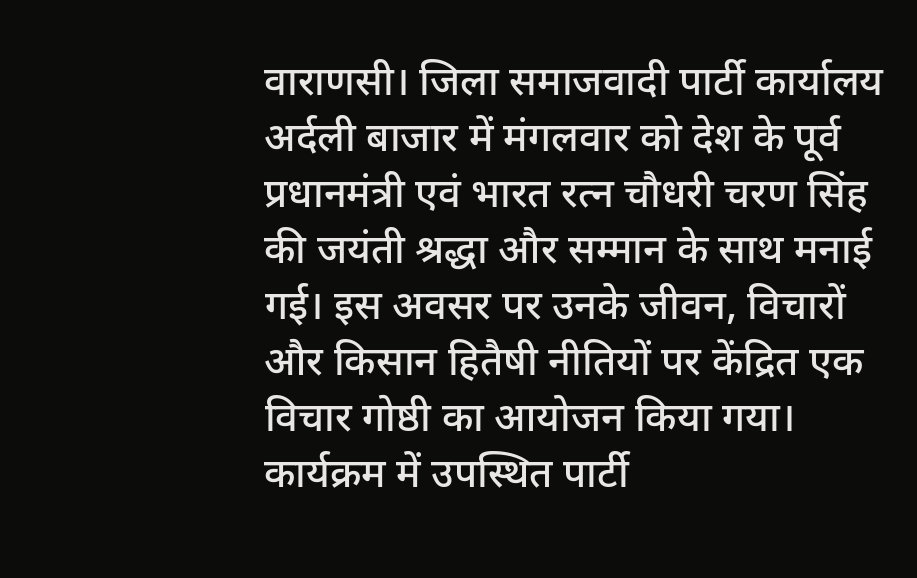वाराणसी। जिला समाजवादी पार्टी कार्यालय अर्दली बाजार में मंगलवार को देश के पूर्व प्रधानमंत्री एवं भारत रत्न चौधरी चरण सिंह की जयंती श्रद्धा और सम्मान के साथ मनाई गई। इस अवसर पर उनके जीवन, विचारों और किसान हितैषी नीतियों पर केंद्रित एक विचार गोष्ठी का आयोजन किया गया। कार्यक्रम में उपस्थित पार्टी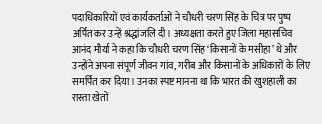पदाधिकारियों एवं कार्यकर्ताओं ने चौधरी चरण सिंह के चित्र पर पुष्प अर्पित कर उन्हें श्रद्धांजलि दी। अध्यक्षता करते हुए जिला महासचिव आनंद मौर्या ने कहा कि चौधरी चरण सिंह ‘किसानों के मसीहा’ थे और उन्होंने अपना संपूर्ण जीवन गांव, गरीब और किसानों के अधिकारों के लिए समर्पित कर दिया। उनका स्पष्ट मानना था कि भारत की खुशहाली का रास्ता खेतों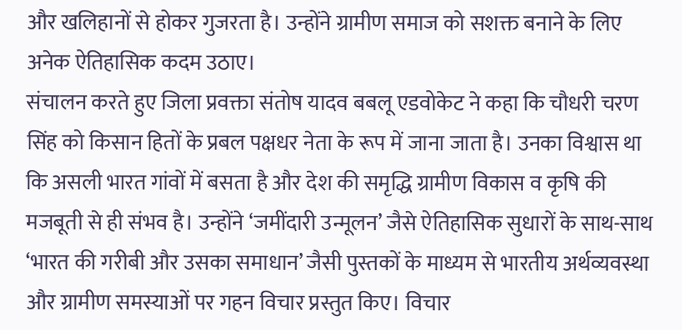और खलिहानों से होकर गुजरता है। उन्होंने ग्रामीण समाज को सशक्त बनाने के लिए अनेक ऐतिहासिक कदम उठाए।
संचालन करते हुए जिला प्रवक्ता संतोष यादव बबलू एडवोकेट ने कहा कि चौधरी चरण सिंह को किसान हितों के प्रबल पक्षधर नेता के रूप में जाना जाता है। उनका विश्वास था कि असली भारत गांवों में बसता है और देश की समृद्धि ग्रामीण विकास व कृषि की मजबूती से ही संभव है। उन्होंने ‘जमींदारी उन्मूलन’ जैसे ऐतिहासिक सुधारों के साथ-साथ ‘भारत की गरीबी और उसका समाधान’ जैसी पुस्तकों के माध्यम से भारतीय अर्थव्यवस्था और ग्रामीण समस्याओं पर गहन विचार प्रस्तुत किए। विचार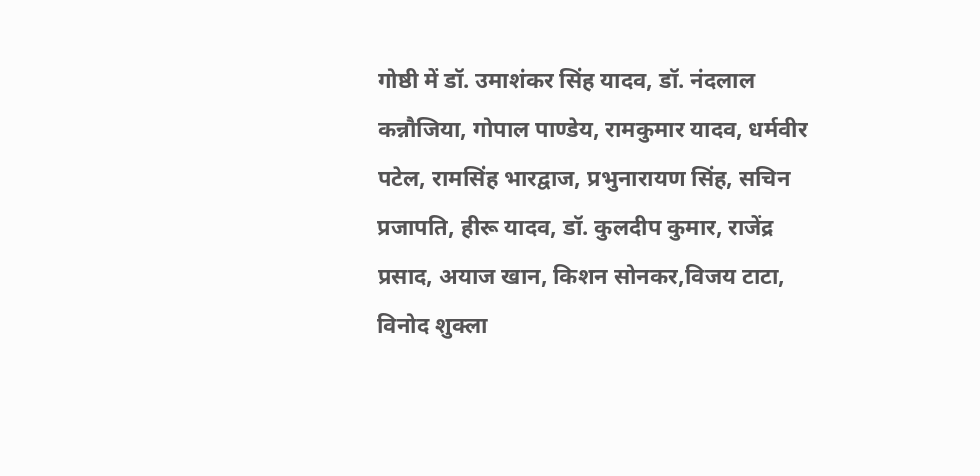गोष्ठी में डॉ. उमाशंकर सिंह यादव, डॉ. नंदलाल कन्नौजिया, गोपाल पाण्डेय, रामकुमार यादव, धर्मवीर पटेल, रामसिंह भारद्वाज, प्रभुनारायण सिंह, सचिन प्रजापति, हीरू यादव, डॉ. कुलदीप कुमार, राजेंद्र प्रसाद, अयाज खान, किशन सोनकर,विजय टाटा, विनोद शुक्ला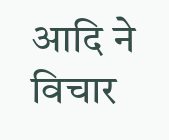आदि ने विचार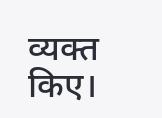व्यक्त किए।